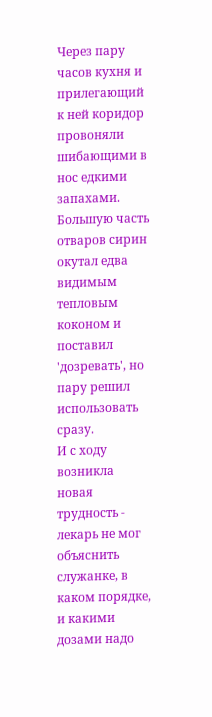Через пару часов кухня и прилегающий к ней коридор провоняли шибающими в нос едкими запахами. Большую часть отваров сирин окутал едва видимым тепловым коконом и поставил 'дозревать', но пару решил использовать сразу.
И с ходу возникла новая трудность - лекарь не мог объяснить служанке, в каком порядке, и какими дозами надо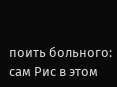поить больного: сам Рис в этом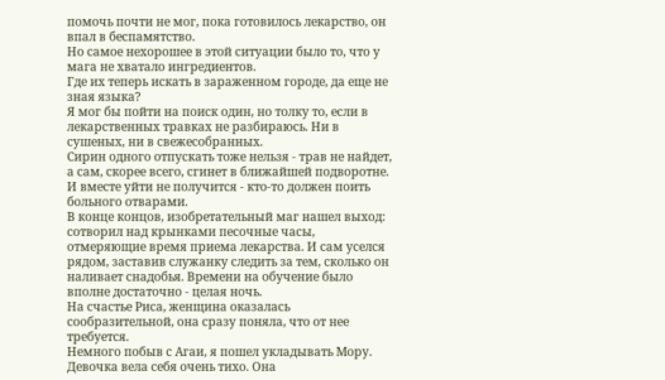помочь почти не мог, пока готовилось лекарство, он впал в беспамятство.
Но самое нехорошее в этой ситуации было то, что у мага не хватало ингредиентов.
Где их теперь искать в зараженном городе, да еще не зная языка?
Я мог бы пойти на поиск один, но толку то, если в лекарственных травках не разбираюсь. Ни в сушеных, ни в свежесобранных.
Сирин одного отпускать тоже нельзя - трав не найдет, а сам, скорее всего, сгинет в ближайшей подворотне.
И вместе уйти не получится - кто-то должен поить больного отварами.
В конце концов, изобретательный маг нашел выход: сотворил над крынками песочные часы, отмеряющие время приема лекарства. И сам уселся рядом, заставив служанку следить за тем, сколько он наливает снадобья. Времени на обучение было вполне достаточно - целая ночь.
На счастье Риса, женщина оказалась сообразительной, она сразу поняла, что от нее требуется.
Немного побыв с Агаи, я пошел укладывать Мору. Девочка вела себя очень тихо. Она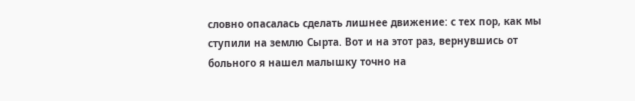словно опасалась сделать лишнее движение: с тех пор, как мы ступили на землю Сырта. Вот и на этот раз, вернувшись от больного я нашел малышку точно на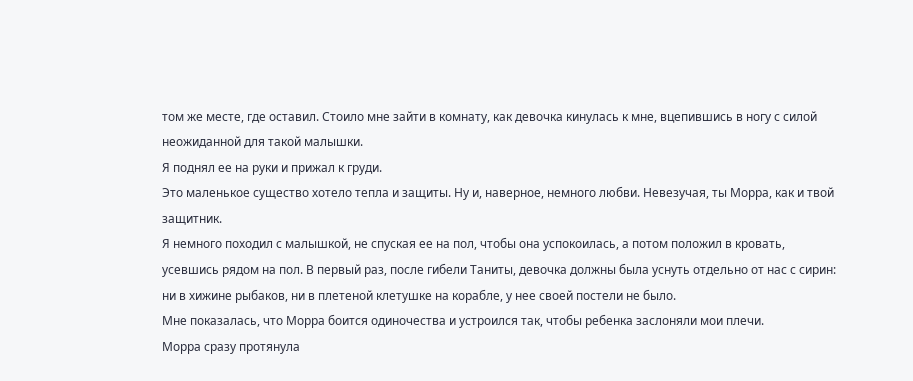том же месте, где оставил. Стоило мне зайти в комнату, как девочка кинулась к мне, вцепившись в ногу с силой неожиданной для такой малышки.
Я поднял ее на руки и прижал к груди.
Это маленькое существо хотело тепла и защиты. Ну и, наверное, немного любви. Невезучая, ты Морра, как и твой защитник.
Я немного походил с малышкой, не спуская ее на пол, чтобы она успокоилась, а потом положил в кровать, усевшись рядом на пол. В первый раз, после гибели Таниты, девочка должны была уснуть отдельно от нас с сирин: ни в хижине рыбаков, ни в плетеной клетушке на корабле, у нее своей постели не было.
Мне показалась, что Морра боится одиночества и устроился так, чтобы ребенка заслоняли мои плечи.
Морра сразу протянула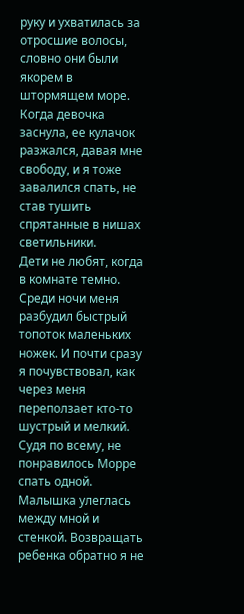руку и ухватилась за отросшие волосы, словно они были якорем в штормящем море.
Когда девочка заснула, ее кулачок разжался, давая мне свободу, и я тоже завалился спать, не став тушить спрятанные в нишах светильники.
Дети не любят, когда в комнате темно.
Среди ночи меня разбудил быстрый топоток маленьких ножек. И почти сразу я почувствовал, как через меня переползает кто-то шустрый и мелкий.
Судя по всему, не понравилось Морре спать одной. Малышка улеглась между мной и стенкой. Возвращать ребенка обратно я не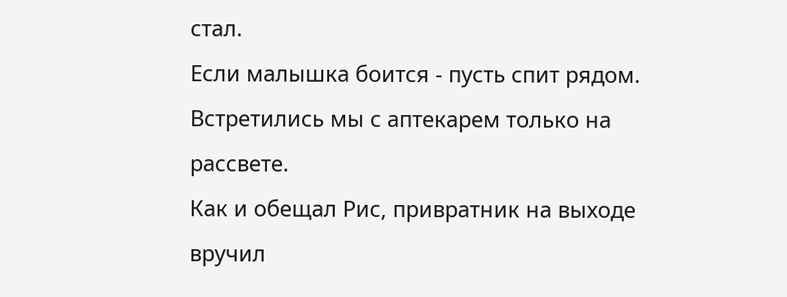стал.
Если малышка боится - пусть спит рядом.
Встретились мы с аптекарем только на рассвете.
Как и обещал Рис, привратник на выходе вручил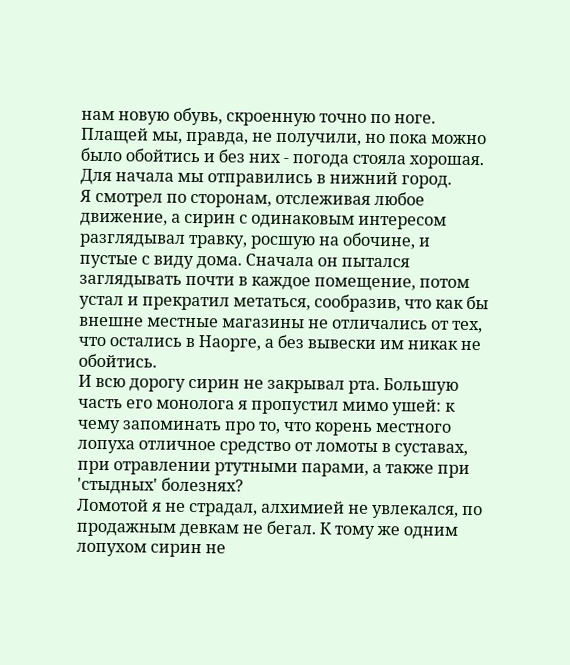нам новую обувь, скроенную точно по ноге. Плащей мы, правда, не получили, но пока можно было обойтись и без них - погода стояла хорошая.
Для начала мы отправились в нижний город.
Я смотрел по сторонам, отслеживая любое движение, а сирин с одинаковым интересом разглядывал травку, росшую на обочине, и пустые с виду дома. Сначала он пытался заглядывать почти в каждое помещение, потом устал и прекратил метаться, сообразив, что как бы внешне местные магазины не отличались от тех, что остались в Наорге, а без вывески им никак не обойтись.
И всю дорогу сирин не закрывал рта. Большую часть его монолога я пропустил мимо ушей: к чему запоминать про то, что корень местного лопуха отличное средство от ломоты в суставах, при отравлении ртутными парами, а также при 'стыдных' болезнях?
Ломотой я не страдал, алхимией не увлекался, по продажным девкам не бегал. К тому же одним лопухом сирин не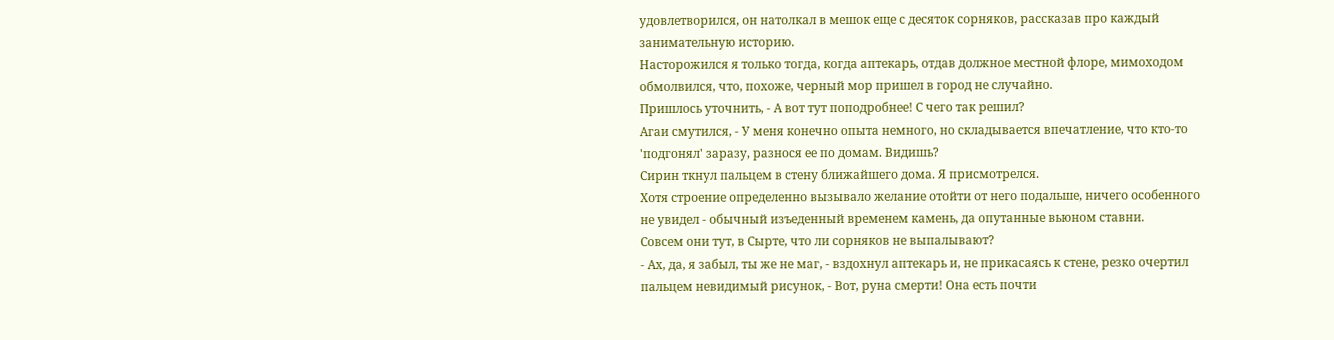удовлетворился, он натолкал в мешок еще с десяток сорняков, рассказав про каждый занимательную историю.
Насторожился я только тогда, когда аптекарь, отдав должное местной флоре, мимоходом обмолвился, что, похоже, черный мор пришел в город не случайно.
Пришлось уточнить, - А вот тут поподробнее! С чего так решил?
Агаи смутился, - У меня конечно опыта немного, но складывается впечатление, что кто-то 'подгонял' заразу, разнося ее по домам. Видишь?
Сирин ткнул пальцем в стену ближайшего дома. Я присмотрелся.
Хотя строение определенно вызывало желание отойти от него подальше, ничего особенного не увидел - обычный изъеденный временем камень, да опутанные вьюном ставни.
Совсем они тут, в Сырте, что ли сорняков не выпалывают?
- Ах, да, я забыл, ты же не маг, - вздохнул аптекарь и, не прикасаясь к стене, резко очертил пальцем невидимый рисунок, - Вот, руна смерти! Она есть почти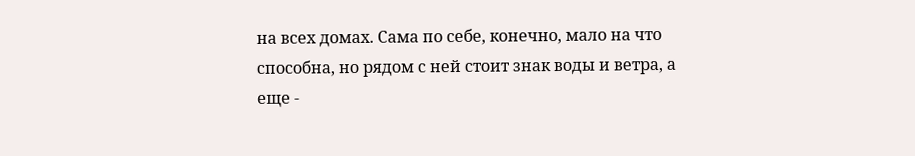на всех домах. Сама по себе, конечно, мало на что способна, но рядом с ней стоит знак воды и ветра, а еще -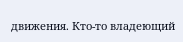движения. Кто-то владеющий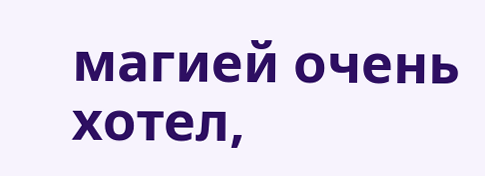магией очень хотел,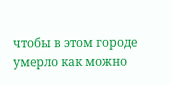чтобы в этом городе умерло как можно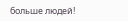больше людей!